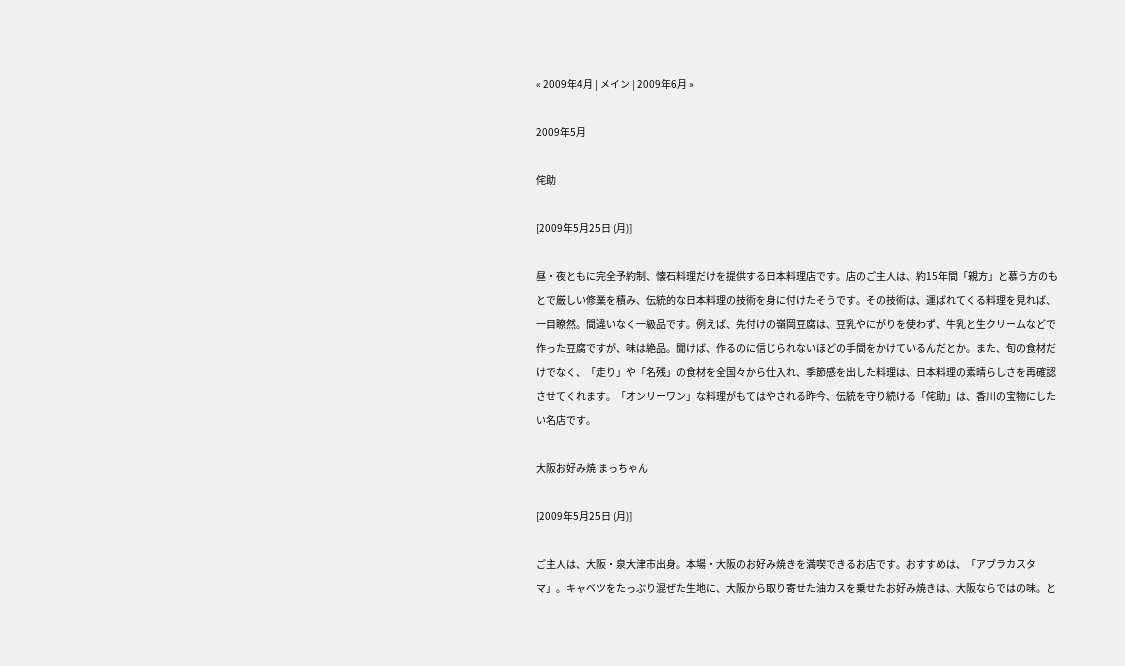« 2009年4月 | メイン | 2009年6月 »

2009年5月

侘助

[2009年5月25日 (月)]

昼・夜ともに完全予約制、懐石料理だけを提供する日本料理店です。店のご主人は、約15年間「親方」と慕う方のもとで厳しい修業を積み、伝統的な日本料理の技術を身に付けたそうです。その技術は、運ばれてくる料理を見れば、一目瞭然。間違いなく一級品です。例えば、先付けの嶺岡豆腐は、豆乳やにがりを使わず、牛乳と生クリームなどで作った豆腐ですが、味は絶品。聞けば、作るのに信じられないほどの手間をかけているんだとか。また、旬の食材だけでなく、「走り」や「名残」の食材を全国々から仕入れ、季節感を出した料理は、日本料理の素晴らしさを再確認させてくれます。「オンリーワン」な料理がもてはやされる昨今、伝統を守り続ける「侘助」は、香川の宝物にしたい名店です。

大阪お好み焼 まっちゃん

[2009年5月25日 (月)]

ご主人は、大阪・泉大津市出身。本場・大阪のお好み焼きを満喫できるお店です。おすすめは、「アブラカスタマ」。キャベツをたっぷり混ぜた生地に、大阪から取り寄せた油カスを乗せたお好み焼きは、大阪ならではの味。と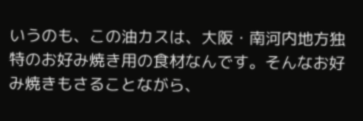いうのも、この油カスは、大阪・南河内地方独特のお好み焼き用の食材なんです。そんなお好み焼きもさることながら、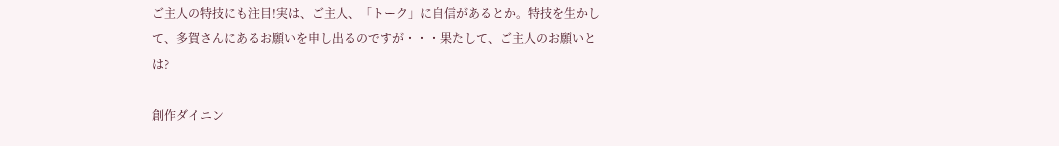ご主人の特技にも注目!実は、ご主人、「トーク」に自信があるとか。特技を生かして、多賀さんにあるお願いを申し出るのですが・・・果たして、ご主人のお願いとは?

創作ダイニン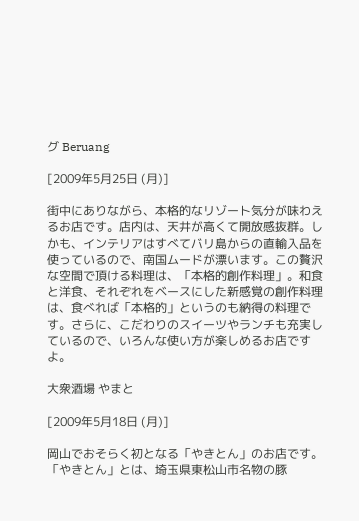グ Beruang

[2009年5月25日 (月)]

街中にありながら、本格的なリゾート気分が味わえるお店です。店内は、天井が高くて開放感抜群。しかも、インテリアはすべてバリ島からの直輸入品を使っているので、南国ムードが漂います。この贅沢な空間で頂ける料理は、「本格的創作料理」。和食と洋食、それぞれをベースにした新感覚の創作料理は、食べれば「本格的」というのも納得の料理です。さらに、こだわりのスイーツやランチも充実しているので、いろんな使い方が楽しめるお店ですよ。

大衆酒場 やまと

[2009年5月18日 (月)]

岡山でおそらく初となる「やきとん」のお店です。「やきとん」とは、埼玉県東松山市名物の豚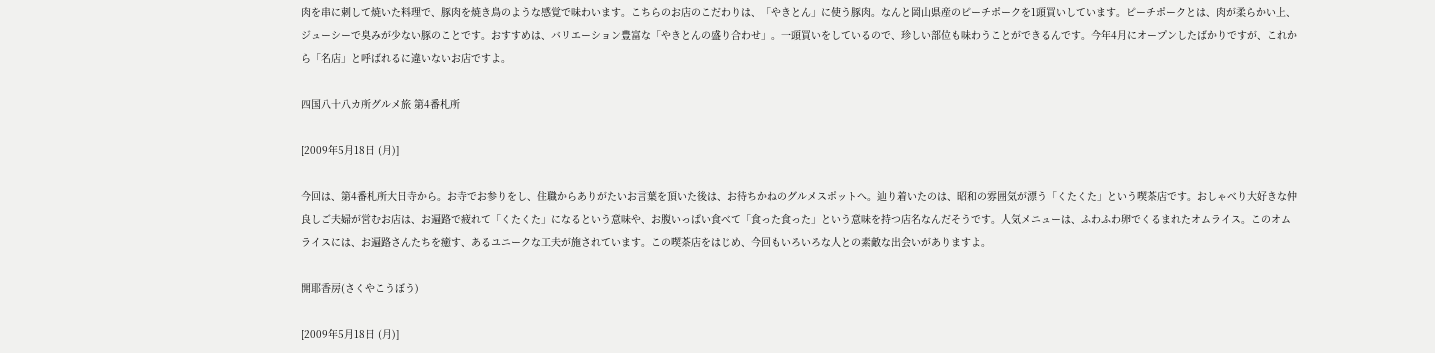肉を串に刺して焼いた料理で、豚肉を焼き鳥のような感覚で味わいます。こちらのお店のこだわりは、「やきとん」に使う豚肉。なんと岡山県産のピーチポークを1頭買いしています。ピーチポークとは、肉が柔らかい上、ジューシーで臭みが少ない豚のことです。おすすめは、バリエーション豊富な「やきとんの盛り合わせ」。一頭買いをしているので、珍しい部位も味わうことができるんです。今年4月にオープンしたばかりですが、これから「名店」と呼ばれるに違いないお店ですよ。

四国八十八カ所グルメ旅 第4番札所

[2009年5月18日 (月)]

今回は、第4番札所大日寺から。お寺でお参りをし、住職からありがたいお言葉を頂いた後は、お待ちかねのグルメスポットへ。辿り着いたのは、昭和の雰囲気が漂う「くたくた」という喫茶店です。おしゃべり大好きな仲良しご夫婦が営むお店は、お遍路で疲れて「くたくた」になるという意味や、お腹いっぱい食べて「食った食った」という意味を持つ店名なんだそうです。人気メニューは、ふわふわ卵でくるまれたオムライス。このオムライスには、お遍路さんたちを癒す、あるユニークな工夫が施されています。この喫茶店をはじめ、今回もいろいろな人との素敵な出会いがありますよ。

開耶香房(さくやこうぼう)

[2009年5月18日 (月)]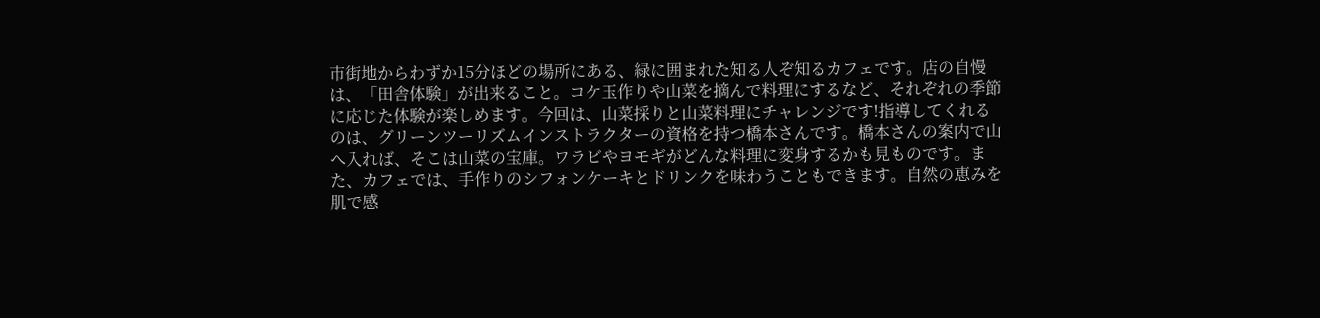市街地からわずか15分ほどの場所にある、緑に囲まれた知る人ぞ知るカフェです。店の自慢は、「田舎体験」が出来ること。コケ玉作りや山菜を摘んで料理にするなど、それぞれの季節に応じた体験が楽しめます。今回は、山菜採りと山菜料理にチャレンジです!指導してくれるのは、グリーンツーリズムインストラクターの資格を持つ橋本さんです。橋本さんの案内で山へ入れば、そこは山菜の宝庫。ワラビやヨモギがどんな料理に変身するかも見ものです。また、カフェでは、手作りのシフォンケーキとドリンクを味わうこともできます。自然の恵みを肌で感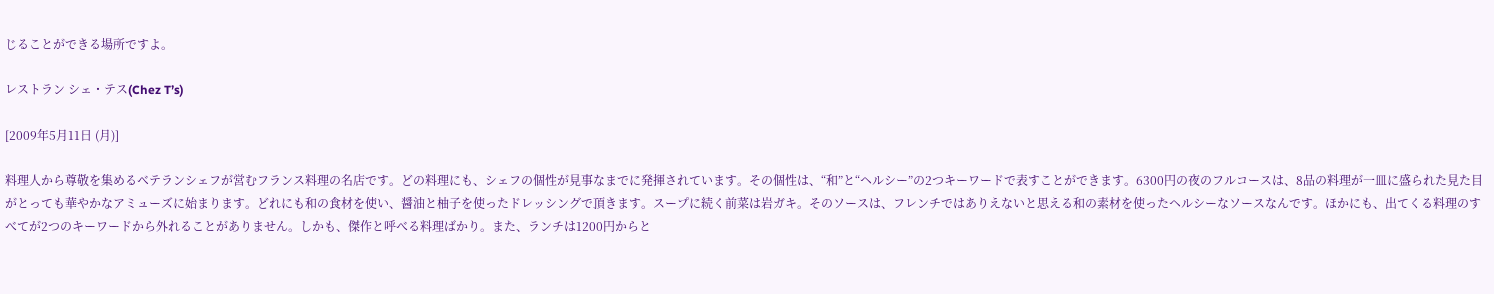じることができる場所ですよ。

レストラン シェ・テス(Chez T’s)

[2009年5月11日 (月)]

料理人から尊敬を集めるベテランシェフが営むフランス料理の名店です。どの料理にも、シェフの個性が見事なまでに発揮されています。その個性は、“和”と“ヘルシー”の2つキーワードで表すことができます。6300円の夜のフルコースは、8品の料理が一皿に盛られた見た目がとっても華やかなアミューズに始まります。どれにも和の食材を使い、醤油と柚子を使ったドレッシングで頂きます。スープに続く前菜は岩ガキ。そのソースは、フレンチではありえないと思える和の素材を使ったヘルシーなソースなんです。ほかにも、出てくる料理のすべてが2つのキーワードから外れることがありません。しかも、傑作と呼べる料理ばかり。また、ランチは1200円からと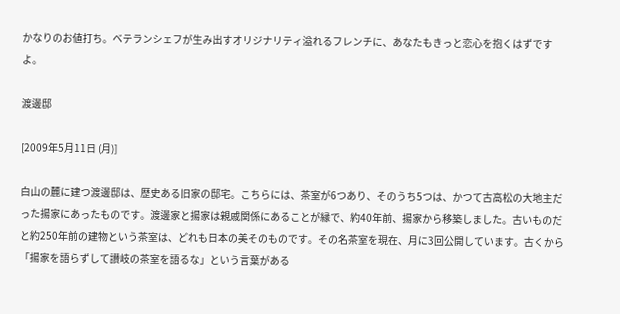かなりのお値打ち。ベテランシェフが生み出すオリジナリティ溢れるフレンチに、あなたもきっと恋心を抱くはずですよ。

渡邊邸

[2009年5月11日 (月)]

白山の麓に建つ渡邊邸は、歴史ある旧家の邸宅。こちらには、茶室が6つあり、そのうち5つは、かつて古高松の大地主だった揚家にあったものです。渡邊家と揚家は親戚関係にあることが縁で、約40年前、揚家から移築しました。古いものだと約250年前の建物という茶室は、どれも日本の美そのものです。その名茶室を現在、月に3回公開しています。古くから「揚家を語らずして讃岐の茶室を語るな」という言葉がある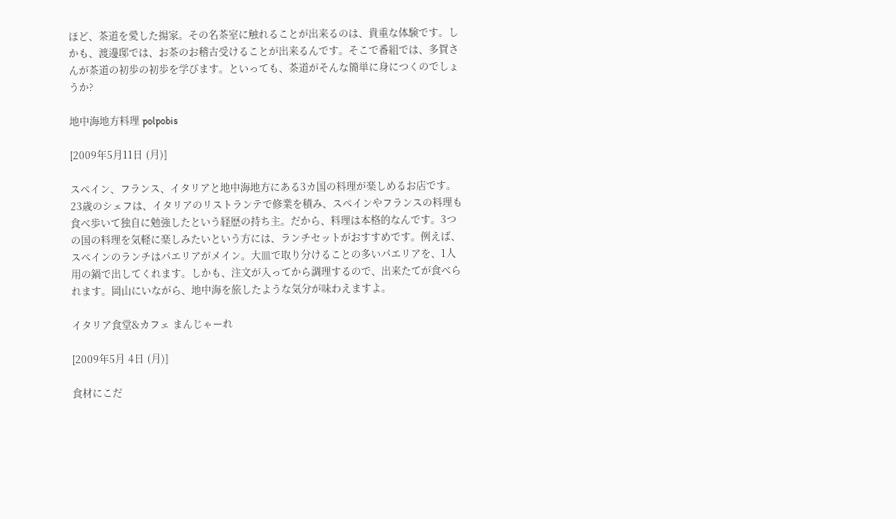ほど、茶道を愛した揚家。その名茶室に触れることが出来るのは、貴重な体験です。しかも、渡邊邸では、お茶のお稽古受けることが出来るんです。そこで番組では、多賀さんが茶道の初歩の初歩を学びます。といっても、茶道がそんな簡単に身につくのでしょうか?

地中海地方料理 polpobis

[2009年5月11日 (月)]

スペイン、フランス、イタリアと地中海地方にある3カ国の料理が楽しめるお店です。23歳のシェフは、イタリアのリストランテで修業を積み、スペインやフランスの料理も食べ歩いて独自に勉強したという経歴の持ち主。だから、料理は本格的なんです。3つの国の料理を気軽に楽しみたいという方には、ランチセットがおすすめです。例えば、スペインのランチはパエリアがメイン。大皿で取り分けることの多いパエリアを、1人用の鍋で出してくれます。しかも、注文が入ってから調理するので、出来たてが食べられます。岡山にいながら、地中海を旅したような気分が味わえますよ。

イタリア食堂&カフェ まんじゃーれ

[2009年5月 4日 (月)]

食材にこだ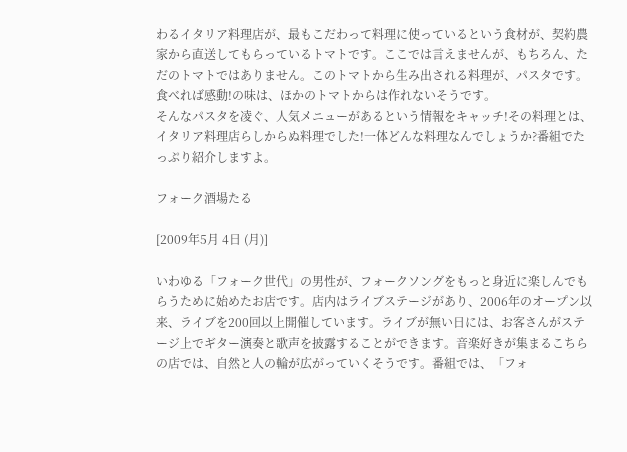わるイタリア料理店が、最もこだわって料理に使っているという食材が、契約農家から直送してもらっているトマトです。ここでは言えませんが、もちろん、ただのトマトではありません。このトマトから生み出される料理が、パスタです。食べれば感動!の味は、ほかのトマトからは作れないそうです。
そんなパスタを凌ぐ、人気メニューがあるという情報をキャッチ!その料理とは、イタリア料理店らしからぬ料理でした!一体どんな料理なんでしょうか?番組でたっぷり紹介しますよ。

フォーク酒場たる

[2009年5月 4日 (月)]

いわゆる「フォーク世代」の男性が、フォークソングをもっと身近に楽しんでもらうために始めたお店です。店内はライブステージがあり、2006年のオープン以来、ライブを200回以上開催しています。ライブが無い日には、お客さんがステージ上でギター演奏と歌声を披露することができます。音楽好きが集まるこちらの店では、自然と人の輪が広がっていくそうです。番組では、「フォ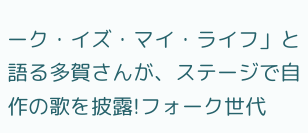ーク・イズ・マイ・ライフ」と語る多賀さんが、ステージで自作の歌を披露!フォーク世代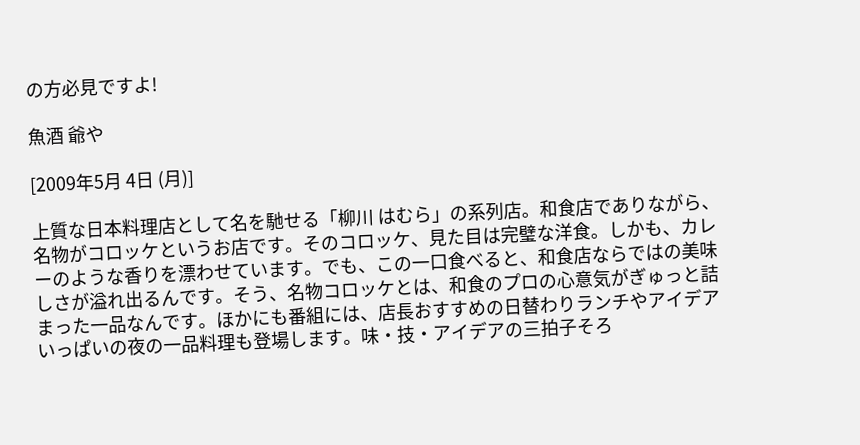の方必見ですよ!

魚酒 爺や

[2009年5月 4日 (月)]

上質な日本料理店として名を馳せる「柳川 はむら」の系列店。和食店でありながら、名物がコロッケというお店です。そのコロッケ、見た目は完璧な洋食。しかも、カレーのような香りを漂わせています。でも、この一口食べると、和食店ならではの美味しさが溢れ出るんです。そう、名物コロッケとは、和食のプロの心意気がぎゅっと詰まった一品なんです。ほかにも番組には、店長おすすめの日替わりランチやアイデアいっぱいの夜の一品料理も登場します。味・技・アイデアの三拍子そろ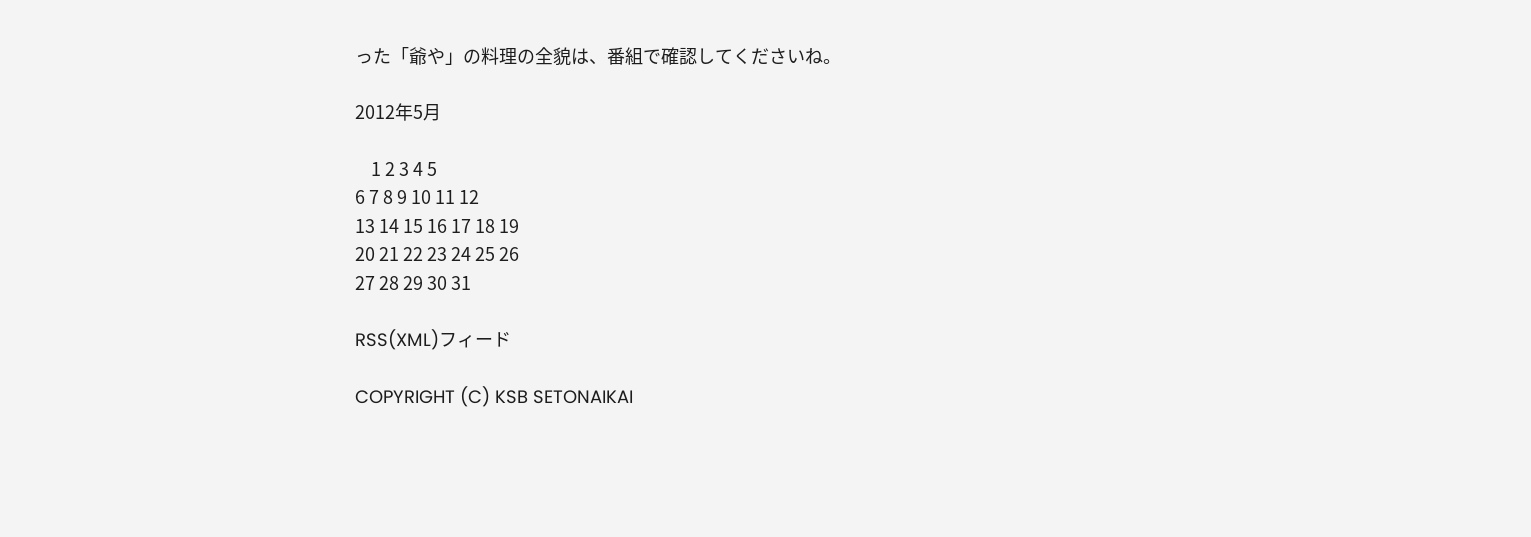った「爺や」の料理の全貌は、番組で確認してくださいね。

2012年5月

    1 2 3 4 5
6 7 8 9 10 11 12
13 14 15 16 17 18 19
20 21 22 23 24 25 26
27 28 29 30 31

RSS(XML)フィード

COPYRIGHT (C) KSB SETONAIKAI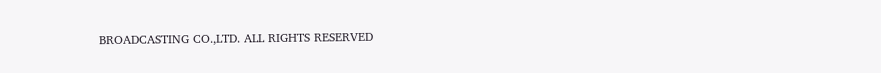BROADCASTING CO.,LTD. ALL RIGHTS RESERVED